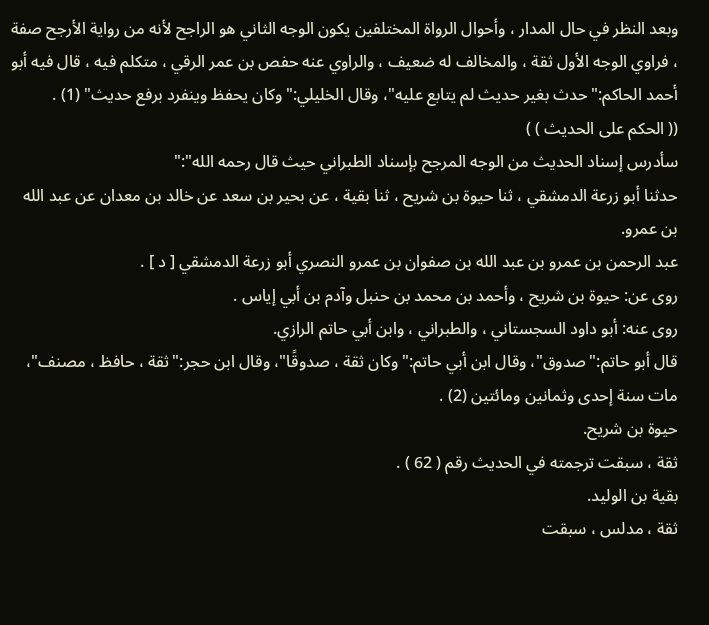وبعد النظر في حال المدار ، وأحوال الرواة المختلفين يكون الوجه الثاني هو الراجح لأنه من رواية الأرجح صفة ، فراوي الوجه الأول ثقة ، والمخالف له ضعيف ، والراوي عنه حفص بن عمر الرقي ، متكلم فيه ، قال فيه أبو أحمد الحاكم:"حدث بغير حديث لم يتابع عليه"، وقال الخليلي:"وكان يحفظ وينفرد برفع حديث" (1) .
(( الحكم على الحديث ) )
سأدرس إسناد الحديث من الوجه المرجح بإسناد الطبراني حيث قال رحمه الله":"
حدثنا أبو زرعة الدمشقي ، ثنا حيوة بن شريح ، ثنا بقية ، عن بحير بن سعد عن خالد بن معدان عن عبد الله بن عمرو.
عبد الرحمن بن عمرو بن عبد الله بن صفوان بن عمرو النصري أبو زرعة الدمشقي [ د ] .
روى عن: حيوة بن شريح ، وأحمد بن محمد بن حنبل وآدم بن أبي إياس .
روى عنه: أبو داود السجستاني ، والطبراني ، وابن أبي حاتم الرازي.
قال أبو حاتم:"صدوق"، وقال ابن أبي حاتم:"وكان ثقة ، صدوقًا"، وقال ابن حجر:"ثقة ، حافظ ، مصنف"، مات سنة إحدى وثمانين ومائتين (2) .
حيوة بن شريح.
ثقة ، سبقت ترجمته في الحديث رقم ( 62 ) .
بقية بن الوليد.
ثقة ، مدلس ، سبقت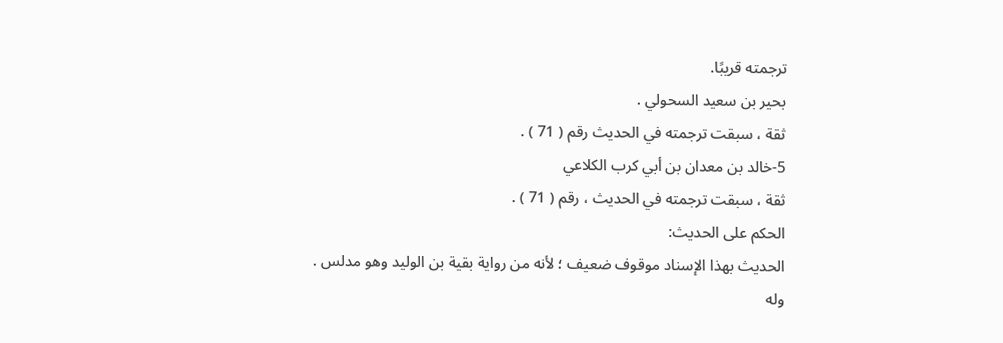ترجمته قريبًا.
بحير بن سعيد السحولي .
ثقة ، سبقت ترجمته في الحديث رقم ( 71 ) .
5-خالد بن معدان بن أبي كرب الكلاعي
ثقة ، سبقت ترجمته في الحديث ، رقم ( 71 ) .
الحكم على الحديث:
الحديث بهذا الإسناد موقوف ضعيف ؛ لأنه من رواية بقية بن الوليد وهو مدلس .
وله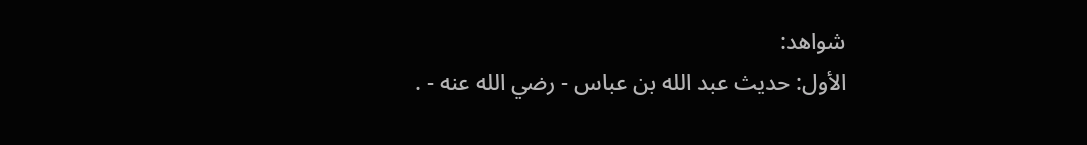شواهد:
الأول: حديث عبد الله بن عباس - رضي الله عنه - .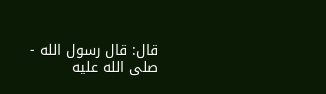قال: قال رسول الله - صلى الله عليه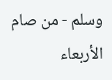وسلم - من صام الأربعاء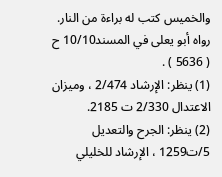والخميس كتب له براءة من النار.
رواه أبو يعلى في المسند10/10 ح ( 5636 ) .
(1) ينظر: الإرشاد 2/474 ، وميزان الاعتدال 2/330 ت 2185.
(2) ينظر: الجرح والتعديل 5/ت1259 ، الإرشاد للخليلي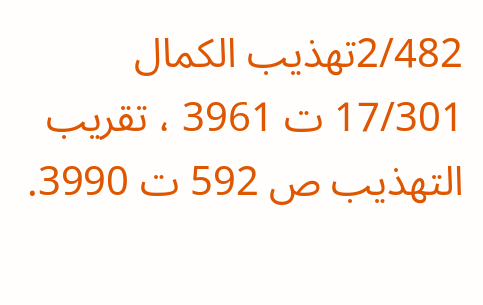2/482تهذيب الكمال 17/301 ت 3961 ، تقريب التهذيب ص 592 ت 3990.